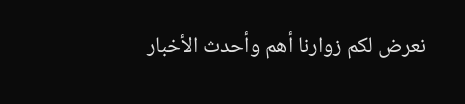نعرض لكم زوارنا أهم وأحدث الأخبار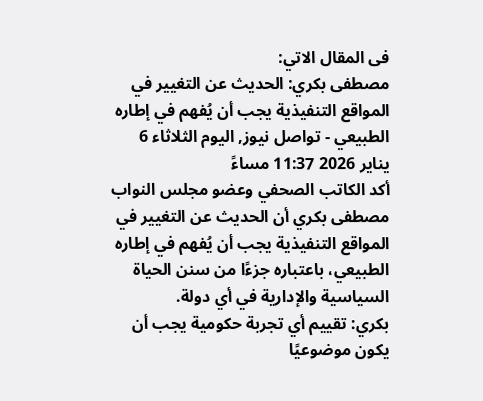فى المقال الاتي:
مصطفى بكري: الحديث عن التغيير في المواقع التنفيذية يجب أن يُفهم في إطاره الطبيعي - تواصل نيوز, اليوم الثلاثاء 6 يناير 2026 11:37 مساءً
أكد الكاتب الصحفي وعضو مجلس النواب مصطفى بكري أن الحديث عن التغيير في المواقع التنفيذية يجب أن يُفهم في إطاره الطبيعي، باعتباره جزءًا من سنن الحياة السياسية والإدارية في أي دولة.
بكري: تقييم أي تجربة حكومية يجب أن يكون موضوعيًا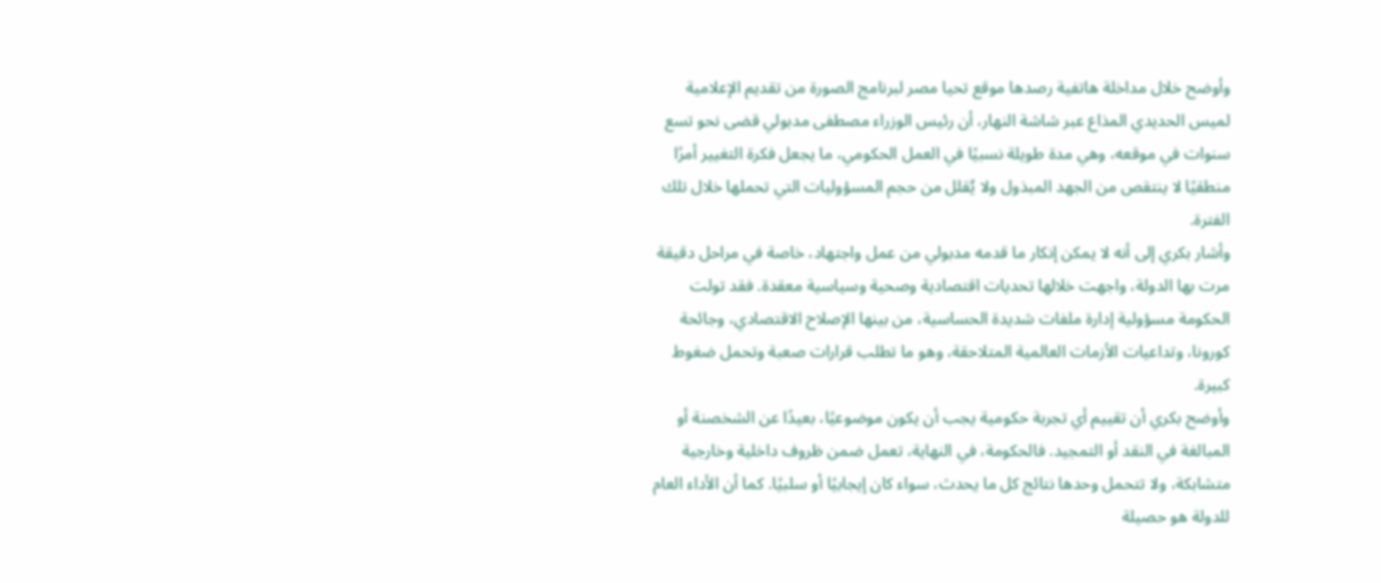وأوضح خلال مداخلة هاتفية رصدها موقع تحيا مصر لبرنامج الصورة من تقديم الإعلامية لميس الحديدي المذاع عبر شاشة النهار، أن رئيس الوزراء مصطفى مدبولي قضى نحو تسع سنوات في موقعه، وهي مدة طويلة نسبيًا في العمل الحكومي، ما يجعل فكرة التغيير أمرًا منطقيًا لا ينتقص من الجهد المبذول ولا يُقلل من حجم المسؤوليات التي تحملها خلال تلك الفترة.
وأشار بكري إلى أنه لا يمكن إنكار ما قدمه مدبولي من عمل واجتهاد، خاصة في مراحل دقيقة مرت بها الدولة، واجهت خلالها تحديات اقتصادية وصحية وسياسية معقدة. فقد تولت الحكومة مسؤولية إدارة ملفات شديدة الحساسية، من بينها الإصلاح الاقتصادي، وجائحة كورونا، وتداعيات الأزمات العالمية المتلاحقة، وهو ما تطلب قرارات صعبة وتحمل ضغوط كبيرة.
وأوضح بكري أن تقييم أي تجربة حكومية يجب أن يكون موضوعيًا، بعيدًا عن الشخصنة أو المبالغة في النقد أو التمجيد. فالحكومة، في النهاية، تعمل ضمن ظروف داخلية وخارجية متشابكة، ولا تتحمل وحدها نتائج كل ما يحدث، سواء كان إيجابيًا أو سلبيًا. كما أن الأداء العام للدولة هو حصيلة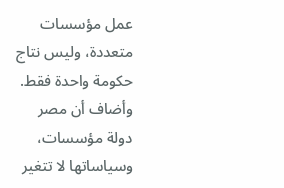عمل مؤسسات متعددة، وليس نتاج حكومة واحدة فقط.
وأضاف أن مصر دولة مؤسسات، وسياساتها لا تتغير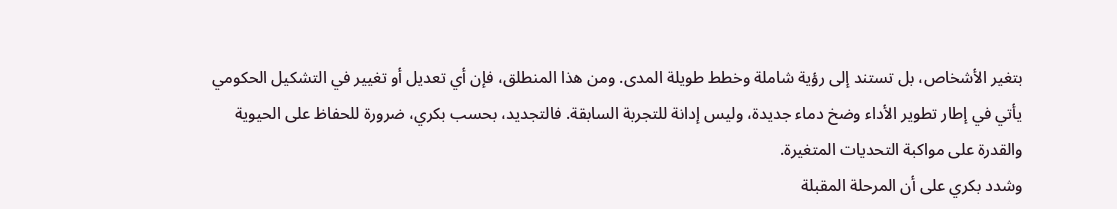بتغير الأشخاص، بل تستند إلى رؤية شاملة وخطط طويلة المدى. ومن هذا المنطلق، فإن أي تعديل أو تغيير في التشكيل الحكومي يأتي في إطار تطوير الأداء وضخ دماء جديدة، وليس إدانة للتجربة السابقة. فالتجديد، بحسب بكري، ضرورة للحفاظ على الحيوية والقدرة على مواكبة التحديات المتغيرة.
وشدد بكري على أن المرحلة المقبلة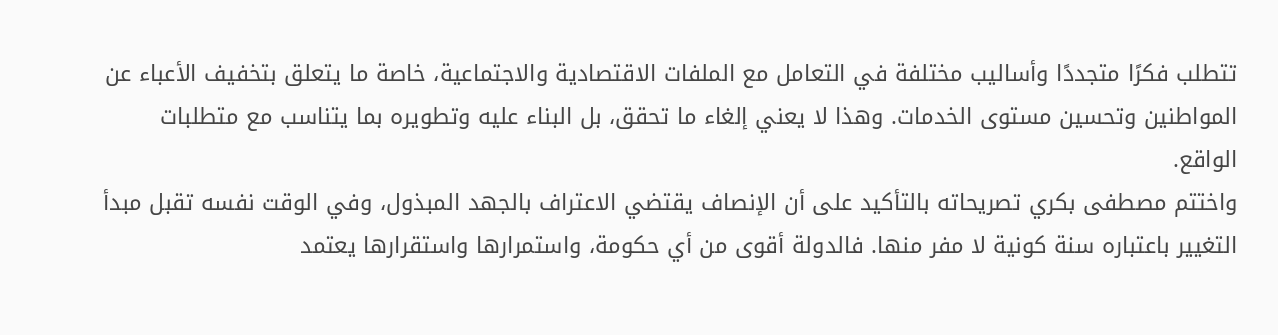تتطلب فكرًا متجددًا وأساليب مختلفة في التعامل مع الملفات الاقتصادية والاجتماعية، خاصة ما يتعلق بتخفيف الأعباء عن المواطنين وتحسين مستوى الخدمات. وهذا لا يعني إلغاء ما تحقق، بل البناء عليه وتطويره بما يتناسب مع متطلبات الواقع.
واختتم مصطفى بكري تصريحاته بالتأكيد على أن الإنصاف يقتضي الاعتراف بالجهد المبذول، وفي الوقت نفسه تقبل مبدأ التغيير باعتباره سنة كونية لا مفر منها. فالدولة أقوى من أي حكومة، واستمرارها واستقرارها يعتمد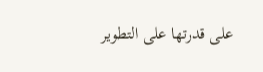على قدرتها على التطوير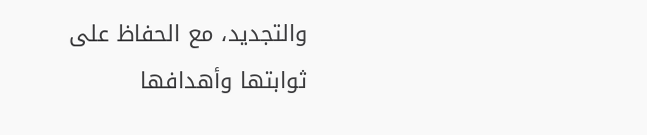والتجديد، مع الحفاظ على ثوابتها وأهدافها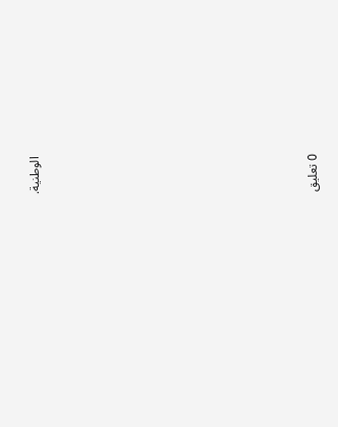الوطنية.
















0 تعليق